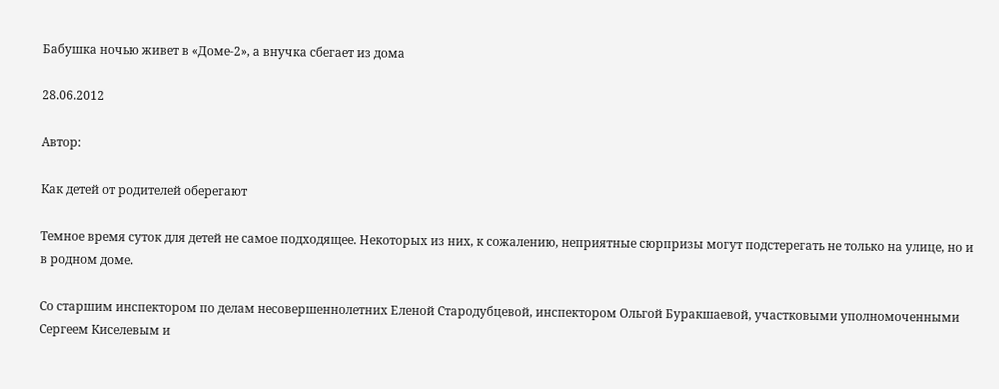Бабушка ночью живет в «Доме-2», а внучка сбегает из дома

28.06.2012

Автор:

Как детей от родителей оберегают

Темное время суток для детей не самое подходящее. Некоторых из них, к сожалению, неприятные сюрпризы могут подстерегать не только на улице, но и в родном доме.

Со старшим инспектором по делам несовершеннолетних Еленой Стародубцевой, инспектором Ольгой Буракшаевой, участковыми уполномоченными Сергеем Киселевым и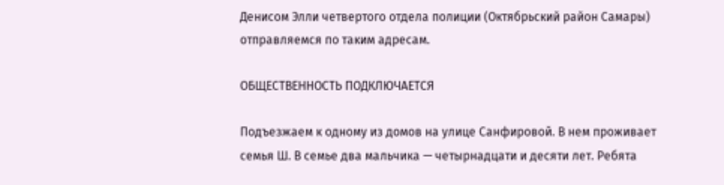Денисом Элли четвертого отдела полиции (Октябрьский район Самары) отправляемся по таким адресам.

ОБЩЕСТВЕННОСТЬ ПОДКЛЮЧАЕТСЯ

Подъезжаем к одному из домов на улице Санфировой. В нем проживает семья Ш. В семье два мальчика — четырнадцати и десяти лет. Ребята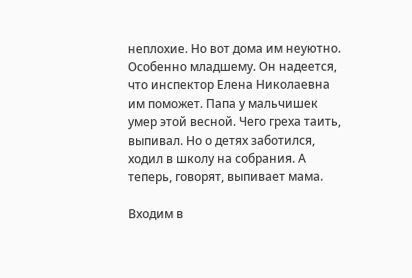неплохие. Но вот дома им неуютно. Особенно младшему. Он надеется, что инспектор Елена Николаевна им поможет. Папа у мальчишек умер этой весной. Чего греха таить, выпивал. Но о детях заботился, ходил в школу на собрания. А теперь, говорят, выпивает мама.

Входим в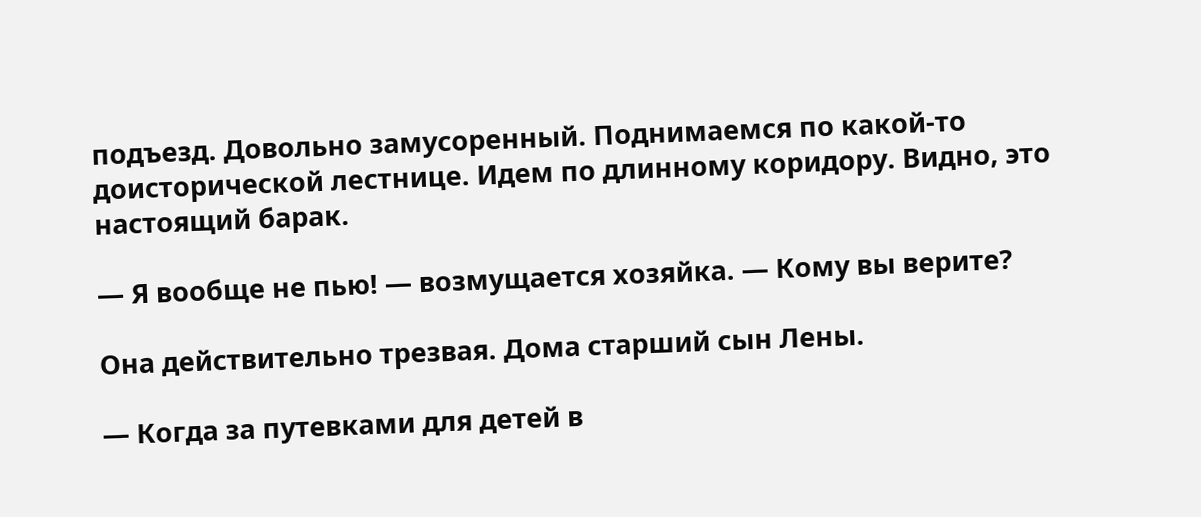подъезд. Довольно замусоренный. Поднимаемся по какой-то доисторической лестнице. Идем по длинному коридору. Видно, это настоящий барак.

— Я вообще не пью! — возмущается хозяйка. — Кому вы верите?

Она действительно трезвая. Дома старший сын Лены.

— Когда за путевками для детей в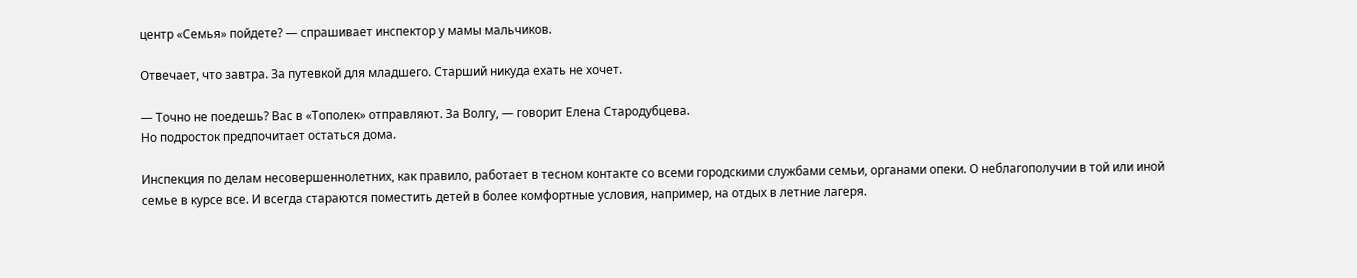центр «Семья» пойдете? — спрашивает инспектор у мамы мальчиков.

Отвечает, что завтра. За путевкой для младшего. Старший никуда ехать не хочет.

— Точно не поедешь? Вас в «Тополек» отправляют. За Волгу, — говорит Елена Стародубцева.
Но подросток предпочитает остаться дома.

Инспекция по делам несовершеннолетних, как правило, работает в тесном контакте со всеми городскими службами семьи, органами опеки. О неблагополучии в той или иной семье в курсе все. И всегда стараются поместить детей в более комфортные условия, например, на отдых в летние лагеря.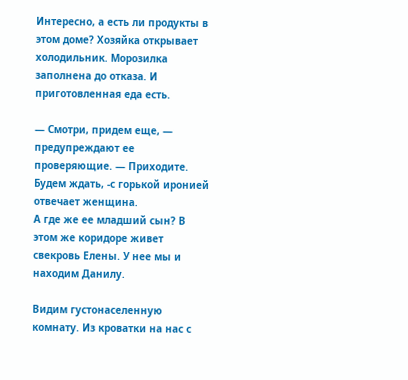Интересно, а есть ли продукты в этом доме? Хозяйка открывает холодильник. Морозилка заполнена до отказа. И приготовленная еда есть.

— Смотри, придем еще, — предупреждают ее проверяющие. — Приходите. Будем ждать, -с горькой иронией отвечает женщина.
А где же ее младший сын? В этом же коридоре живет свекровь Елены. У нее мы и находим Данилу.

Видим густонаселенную комнату. Из кроватки на нас с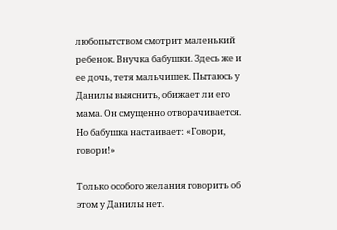любопытством смотрит маленький ребенок. Внучка бабушки. Здесь же и ее дочь, тетя мальчишек. Пытаюсь у Данилы выяснить, обижает ли его мама. Он смущенно отворачивается. Но бабушка настаивает: «Говори, говори!»

Только особого желания говорить об этом у Данилы нет.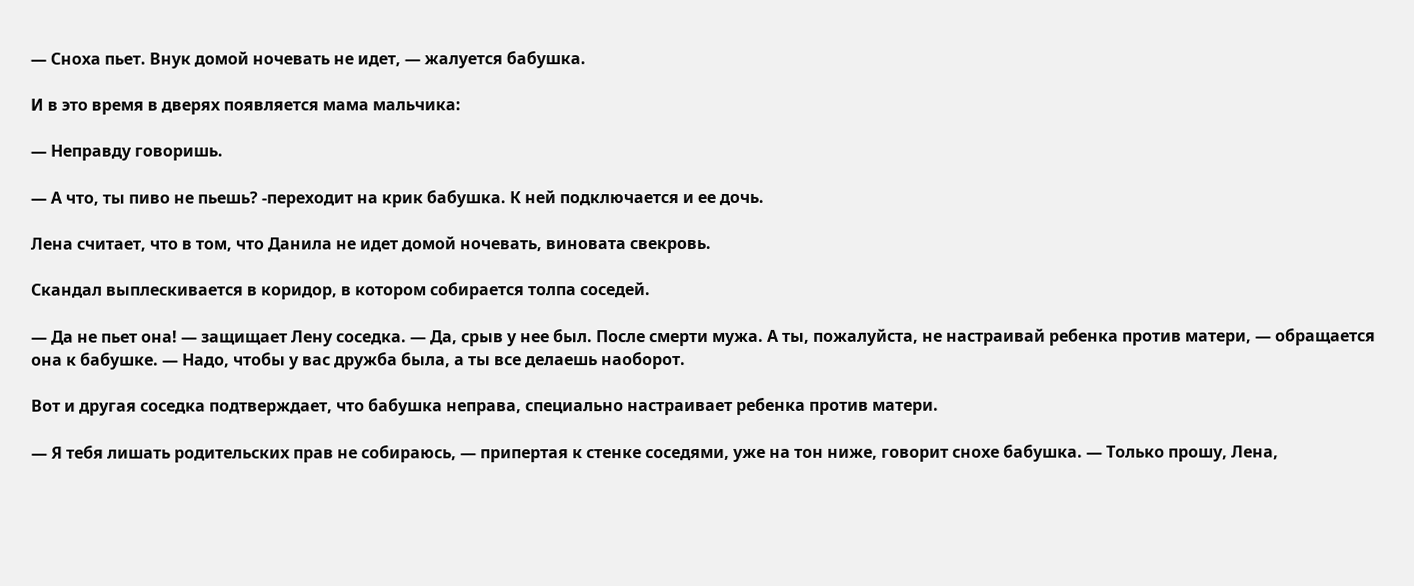— Сноха пьет. Внук домой ночевать не идет, — жалуется бабушка.

И в это время в дверях появляется мама мальчика:

— Неправду говоришь.

— А что, ты пиво не пьешь? -переходит на крик бабушка. К ней подключается и ее дочь.

Лена считает, что в том, что Данила не идет домой ночевать, виновата свекровь.

Скандал выплескивается в коридор, в котором собирается толпа соседей.

— Да не пьет она! — защищает Лену соседка. — Да, срыв у нее был. После смерти мужа. А ты, пожалуйста, не настраивай ребенка против матери, — обращается она к бабушке. — Надо, чтобы у вас дружба была, а ты все делаешь наоборот.

Вот и другая соседка подтверждает, что бабушка неправа, специально настраивает ребенка против матери.

— Я тебя лишать родительских прав не собираюсь, — припертая к стенке соседями, уже на тон ниже, говорит снохе бабушка. — Только прошу, Лена,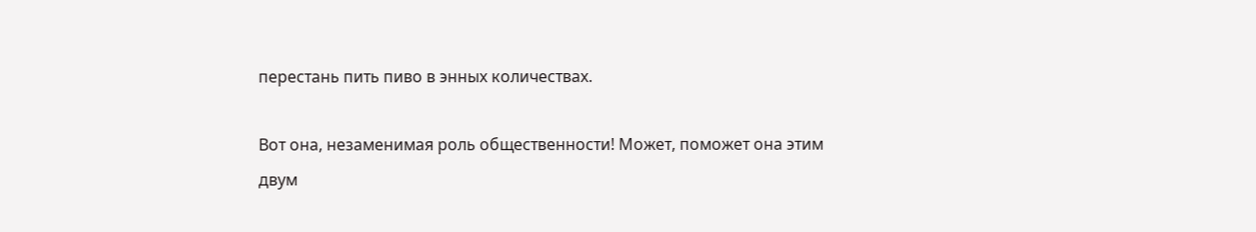перестань пить пиво в энных количествах.

Вот она, незаменимая роль общественности! Может, поможет она этим двум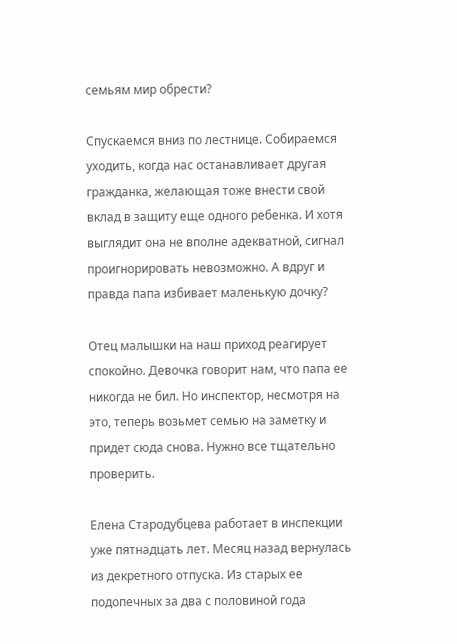семьям мир обрести?

Спускаемся вниз по лестнице. Собираемся уходить, когда нас останавливает другая гражданка, желающая тоже внести свой вклад в защиту еще одного ребенка. И хотя выглядит она не вполне адекватной, сигнал проигнорировать невозможно. А вдруг и правда папа избивает маленькую дочку?

Отец малышки на наш приход реагирует спокойно. Девочка говорит нам, что папа ее никогда не бил. Но инспектор, несмотря на это, теперь возьмет семью на заметку и придет сюда снова. Нужно все тщательно проверить.

Елена Стародубцева работает в инспекции уже пятнадцать лет. Месяц назад вернулась из декретного отпуска. Из старых ее подопечных за два с половиной года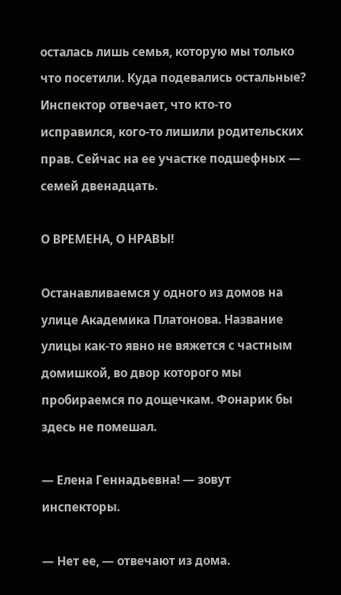осталась лишь семья, которую мы только что посетили. Куда подевались остальные? Инспектор отвечает, что кто-то исправился, кого-то лишили родительских прав. Сейчас на ее участке подшефных — семей двенадцать.

О ВРЕМЕНА, О НРАВЫ!

Останавливаемся у одного из домов на улице Академика Платонова. Название улицы как-то явно не вяжется с частным домишкой, во двор которого мы пробираемся по дощечкам. Фонарик бы здесь не помешал.

— Елена Геннадьевна! — зовут инспекторы.

— Нет ее, — отвечают из дома.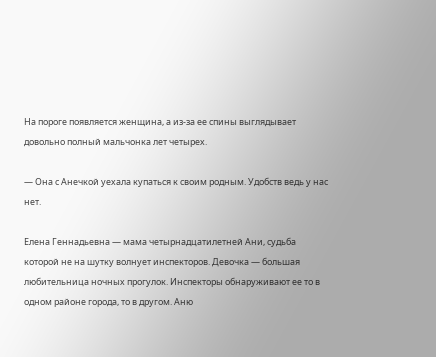На пороге появляется женщина, а из-за ее спины выглядывает довольно полный мальчонка лет четырех.

— Она с Анечкой уехала купаться к своим родным. Удобств ведь у нас нет.

Елена Геннадьевна — мама четырнадцатилетней Ани, судьба которой не на шутку волнует инспекторов. Девочка — большая любительница ночных прогулок. Инспекторы обнаруживают ее то в одном районе города, то в другом. Аню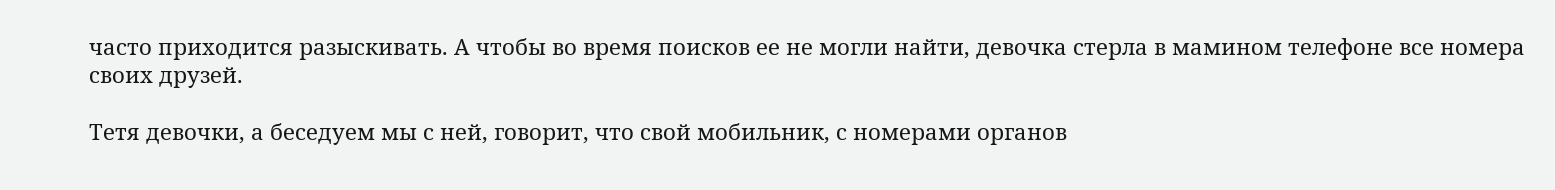часто приходится разыскивать. А чтобы во время поисков ее не могли найти, девочка стерла в мамином телефоне все номера своих друзей.

Тетя девочки, а беседуем мы с ней, говорит, что свой мобильник, с номерами органов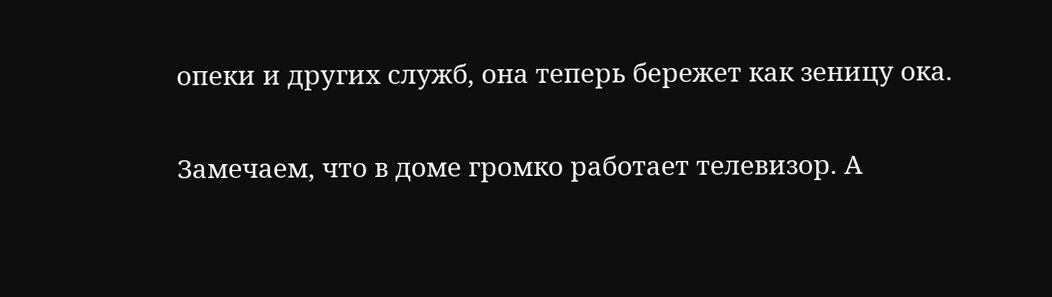опеки и других служб, она теперь бережет как зеницу ока.

Замечаем, что в доме громко работает телевизор. А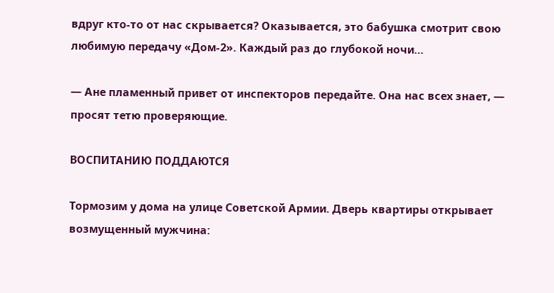вдруг кто-то от нас скрывается? Оказывается, это бабушка смотрит свою любимую передачу «Дом-2». Каждый раз до глубокой ночи…

— Ане пламенный привет от инспекторов передайте. Она нас всех знает, — просят тетю проверяющие.

ВОСПИТАНИЮ ПОДДАЮТСЯ

Тормозим у дома на улице Советской Армии. Дверь квартиры открывает возмущенный мужчина: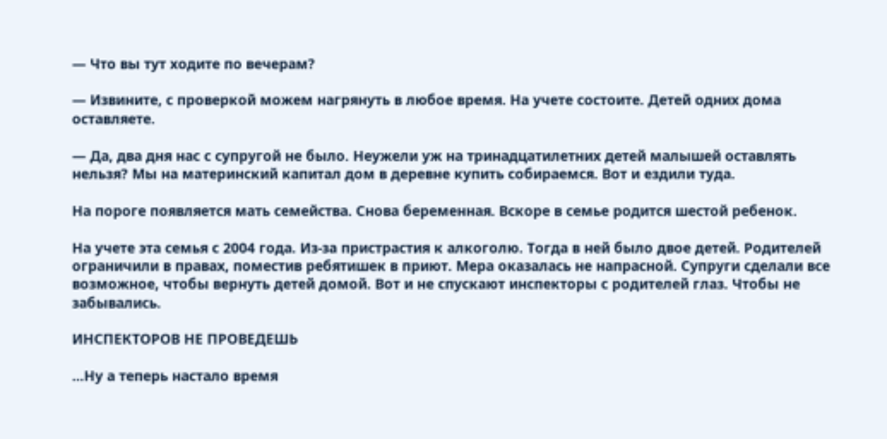— Что вы тут ходите по вечерам?

— Извините, с проверкой можем нагрянуть в любое время. На учете состоите. Детей одних дома оставляете.

— Да, два дня нас с супругой не было. Неужели уж на тринадцатилетних детей малышей оставлять нельзя? Мы на материнский капитал дом в деревне купить собираемся. Вот и ездили туда.

На пороге появляется мать семейства. Снова беременная. Вскоре в семье родится шестой ребенок.

На учете эта семья с 2004 года. Из-за пристрастия к алкоголю. Тогда в ней было двое детей. Родителей ограничили в правах, поместив ребятишек в приют. Мера оказалась не напрасной. Супруги сделали все возможное, чтобы вернуть детей домой. Вот и не спускают инспекторы с родителей глаз. Чтобы не забывались.

ИНСПЕКТОРОВ НЕ ПРОВЕДЕШЬ

…Ну а теперь настало время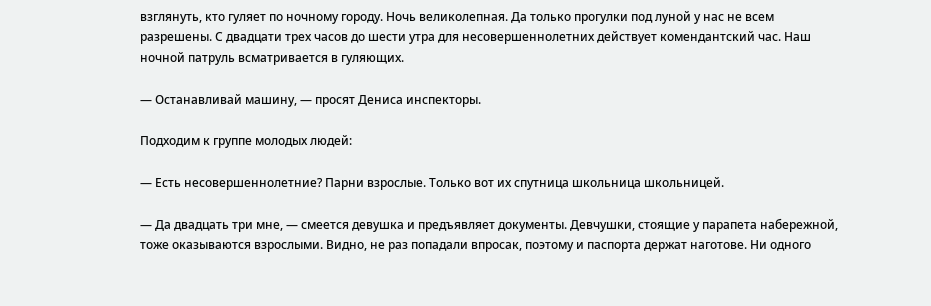взглянуть, кто гуляет по ночному городу. Ночь великолепная. Да только прогулки под луной у нас не всем разрешены. С двадцати трех часов до шести утра для несовершеннолетних действует комендантский час. Наш ночной патруль всматривается в гуляющих.

— Останавливай машину, — просят Дениса инспекторы.

Подходим к группе молодых людей:

— Есть несовершеннолетние? Парни взрослые. Только вот их спутница школьница школьницей.

— Да двадцать три мне, — смеется девушка и предъявляет документы. Девчушки, стоящие у парапета набережной, тоже оказываются взрослыми. Видно, не раз попадали впросак, поэтому и паспорта держат наготове. Ни одного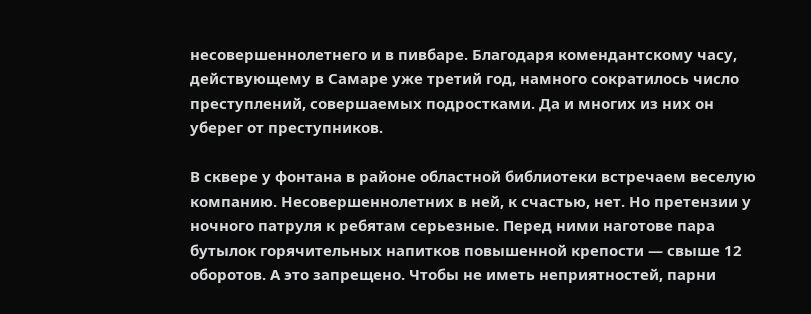несовершеннолетнего и в пивбаре. Благодаря комендантскому часу, действующему в Самаре уже третий год, намного сократилось число преступлений, совершаемых подростками. Да и многих из них он уберег от преступников.

В сквере у фонтана в районе областной библиотеки встречаем веселую компанию. Несовершеннолетних в ней, к счастью, нет. Но претензии у ночного патруля к ребятам серьезные. Перед ними наготове пара бутылок горячительных напитков повышенной крепости — свыше 12 оборотов. А это запрещено. Чтобы не иметь неприятностей, парни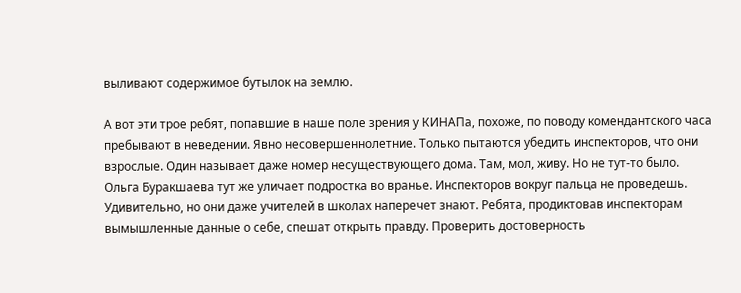выливают содержимое бутылок на землю.

А вот эти трое ребят, попавшие в наше поле зрения у КИНАПа, похоже, по поводу комендантского часа пребывают в неведении. Явно несовершеннолетние. Только пытаются убедить инспекторов, что они взрослые. Один называет даже номер несуществующего дома. Там, мол, живу. Но не тут-то было. Ольга Буракшаева тут же уличает подростка во вранье. Инспекторов вокруг пальца не проведешь. Удивительно, но они даже учителей в школах наперечет знают. Ребята, продиктовав инспекторам вымышленные данные о себе, спешат открыть правду. Проверить достоверность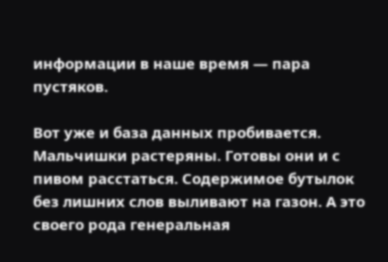информации в наше время — пара пустяков.

Вот уже и база данных пробивается. Мальчишки растеряны. Готовы они и с пивом расстаться. Содержимое бутылок без лишних слов выливают на газон. А это своего рода генеральная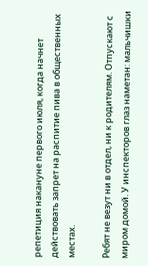репетиция накануне первого июля, когда начнет действовать запрет на распитие пива в общественных местах.

Ребят не везут ни в отдел, ни к родителям. Отпускают с миром домой. У инспекторов глаз наметан: мальчишки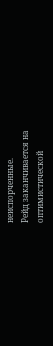неиспорченные.
Рейд заканчивается на оптимистической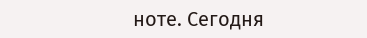ноте. Сегодня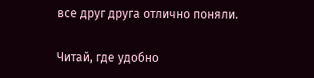все друг друга отлично поняли.

Читай, где удобно